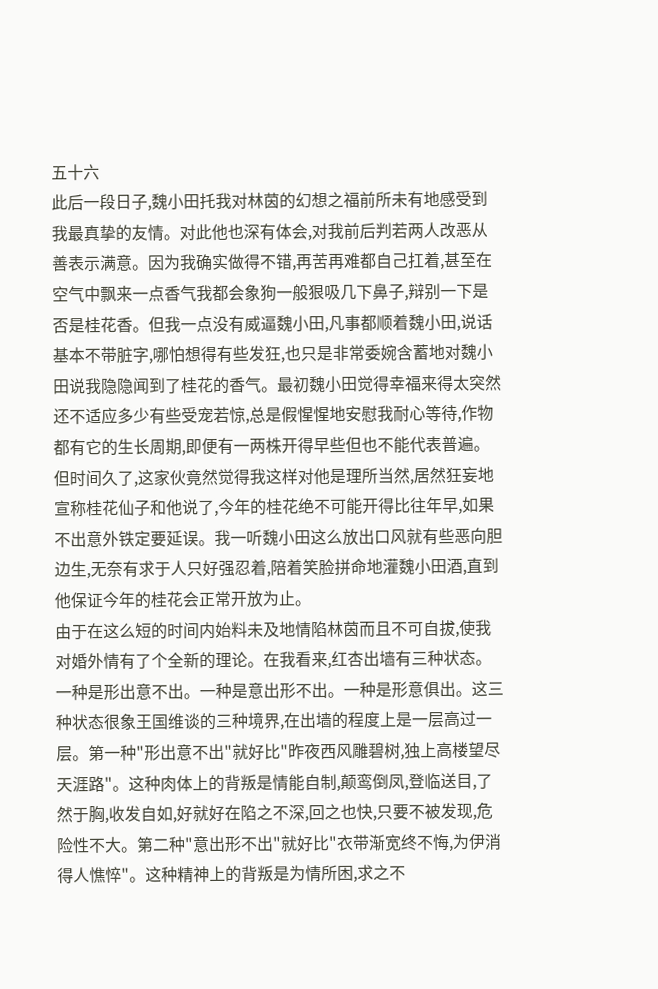五十六
此后一段日子,魏小田托我对林茵的幻想之福前所未有地感受到我最真挚的友情。对此他也深有体会,对我前后判若两人改恶从善表示满意。因为我确实做得不错,再苦再难都自己扛着,甚至在空气中飘来一点香气我都会象狗一般狠吸几下鼻子,辩别一下是否是桂花香。但我一点没有威逼魏小田,凡事都顺着魏小田,说话基本不带脏字,哪怕想得有些发狂,也只是非常委婉含蓄地对魏小田说我隐隐闻到了桂花的香气。最初魏小田觉得幸福来得太突然还不适应多少有些受宠若惊,总是假惺惺地安慰我耐心等待,作物都有它的生长周期,即便有一两株开得早些但也不能代表普遍。但时间久了,这家伙竟然觉得我这样对他是理所当然,居然狂妄地宣称桂花仙子和他说了,今年的桂花绝不可能开得比往年早,如果不出意外铁定要延误。我一听魏小田这么放出口风就有些恶向胆边生,无奈有求于人只好强忍着,陪着笑脸拼命地灌魏小田酒,直到他保证今年的桂花会正常开放为止。
由于在这么短的时间内始料未及地情陷林茵而且不可自拔,使我对婚外情有了个全新的理论。在我看来,红杏出墙有三种状态。一种是形出意不出。一种是意出形不出。一种是形意俱出。这三种状态很象王国维谈的三种境界,在出墙的程度上是一层高过一层。第一种"形出意不出"就好比"昨夜西风雕碧树,独上高楼望尽天涯路"。这种肉体上的背叛是情能自制,颠鸾倒凤,登临送目,了然于胸,收发自如,好就好在陷之不深,回之也快,只要不被发现,危险性不大。第二种"意出形不出"就好比"衣带渐宽终不悔,为伊消得人憔悴"。这种精神上的背叛是为情所困,求之不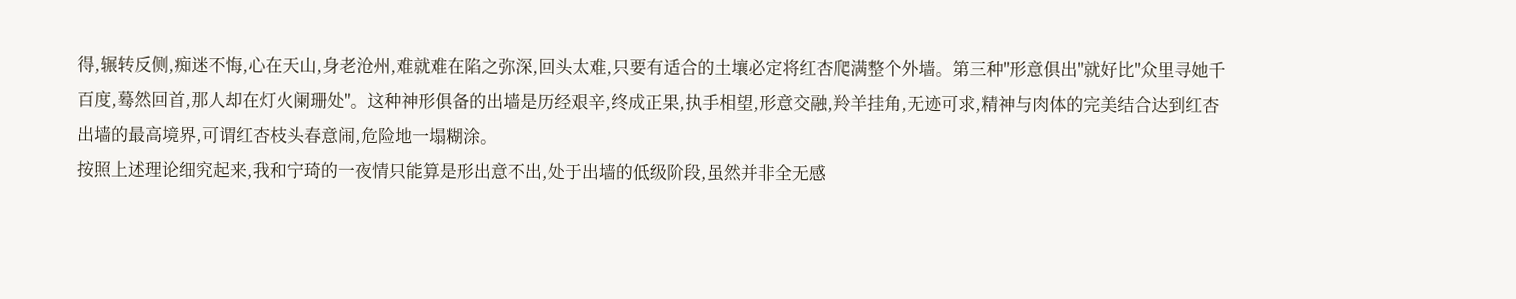得,辗转反侧,痴迷不悔,心在天山,身老沧州,难就难在陷之弥深,回头太难,只要有适合的土壤必定将红杏爬满整个外墙。第三种"形意俱出"就好比"众里寻她千百度,蓦然回首,那人却在灯火阑珊处"。这种神形俱备的出墙是历经艰辛,终成正果,执手相望,形意交融,羚羊挂角,无迹可求,精神与肉体的完美结合达到红杏出墙的最高境界,可谓红杏枝头春意闹,危险地一塌糊涂。
按照上述理论细究起来,我和宁琦的一夜情只能算是形出意不出,处于出墙的低级阶段,虽然并非全无感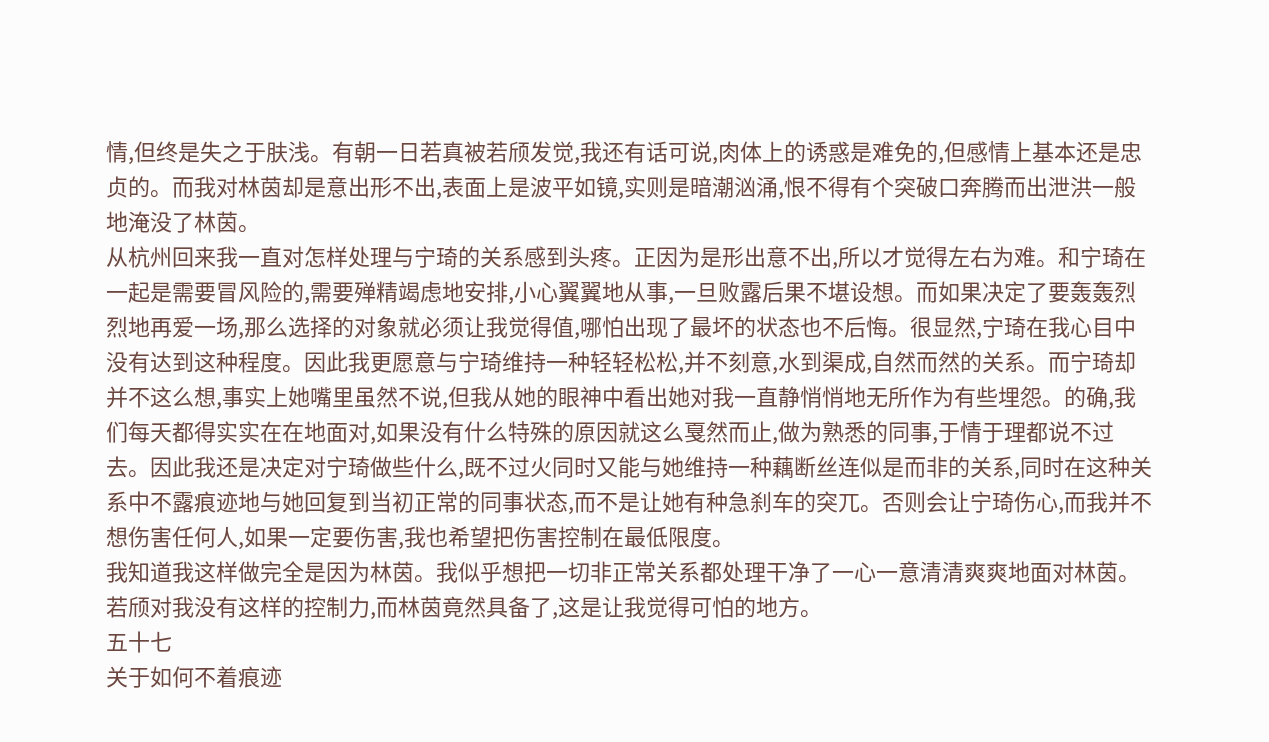情,但终是失之于肤浅。有朝一日若真被若颀发觉,我还有话可说,肉体上的诱惑是难免的,但感情上基本还是忠贞的。而我对林茵却是意出形不出,表面上是波平如镜,实则是暗潮汹涌,恨不得有个突破口奔腾而出泄洪一般地淹没了林茵。
从杭州回来我一直对怎样处理与宁琦的关系感到头疼。正因为是形出意不出,所以才觉得左右为难。和宁琦在一起是需要冒风险的,需要殚精竭虑地安排,小心翼翼地从事,一旦败露后果不堪设想。而如果决定了要轰轰烈烈地再爱一场,那么选择的对象就必须让我觉得值,哪怕出现了最坏的状态也不后悔。很显然,宁琦在我心目中没有达到这种程度。因此我更愿意与宁琦维持一种轻轻松松,并不刻意,水到渠成,自然而然的关系。而宁琦却并不这么想,事实上她嘴里虽然不说,但我从她的眼神中看出她对我一直静悄悄地无所作为有些埋怨。的确,我们每天都得实实在在地面对,如果没有什么特殊的原因就这么戛然而止,做为熟悉的同事,于情于理都说不过去。因此我还是决定对宁琦做些什么,既不过火同时又能与她维持一种藕断丝连似是而非的关系,同时在这种关系中不露痕迹地与她回复到当初正常的同事状态,而不是让她有种急刹车的突兀。否则会让宁琦伤心,而我并不想伤害任何人,如果一定要伤害,我也希望把伤害控制在最低限度。
我知道我这样做完全是因为林茵。我似乎想把一切非正常关系都处理干净了一心一意清清爽爽地面对林茵。若颀对我没有这样的控制力,而林茵竟然具备了,这是让我觉得可怕的地方。
五十七
关于如何不着痕迹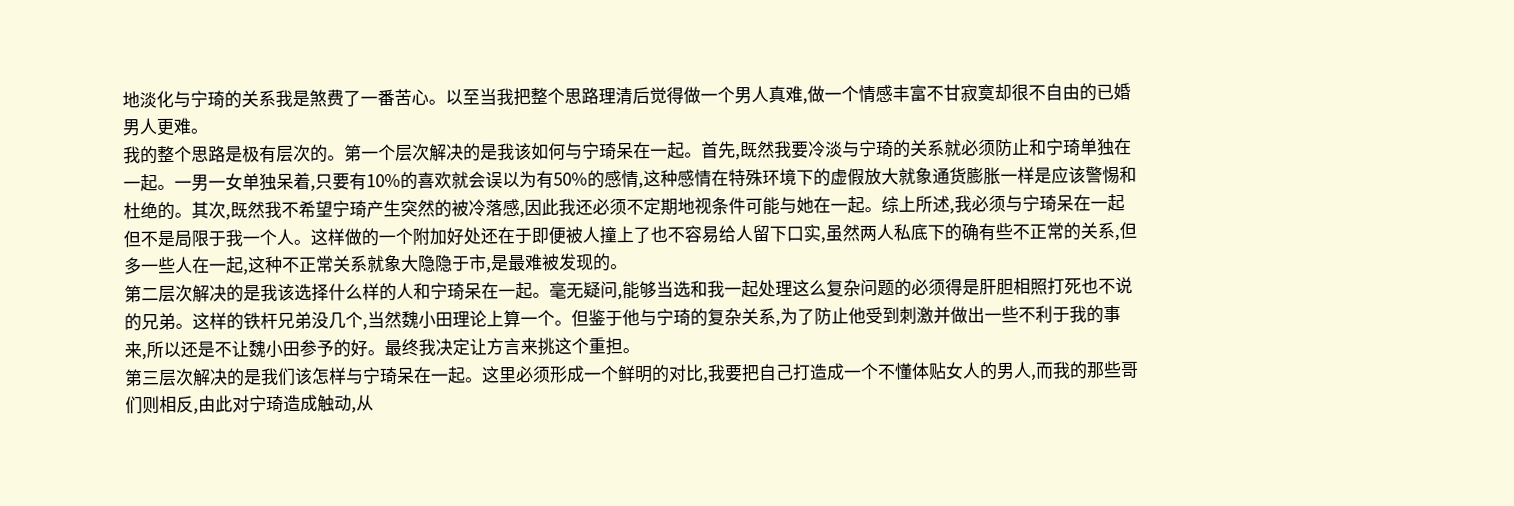地淡化与宁琦的关系我是煞费了一番苦心。以至当我把整个思路理清后觉得做一个男人真难,做一个情感丰富不甘寂寞却很不自由的已婚男人更难。
我的整个思路是极有层次的。第一个层次解决的是我该如何与宁琦呆在一起。首先,既然我要冷淡与宁琦的关系就必须防止和宁琦单独在一起。一男一女单独呆着,只要有10%的喜欢就会误以为有50%的感情,这种感情在特殊环境下的虚假放大就象通货膨胀一样是应该警惕和杜绝的。其次,既然我不希望宁琦产生突然的被冷落感,因此我还必须不定期地视条件可能与她在一起。综上所述,我必须与宁琦呆在一起但不是局限于我一个人。这样做的一个附加好处还在于即便被人撞上了也不容易给人留下口实,虽然两人私底下的确有些不正常的关系,但多一些人在一起,这种不正常关系就象大隐隐于市,是最难被发现的。
第二层次解决的是我该选择什么样的人和宁琦呆在一起。毫无疑问,能够当选和我一起处理这么复杂问题的必须得是肝胆相照打死也不说的兄弟。这样的铁杆兄弟没几个,当然魏小田理论上算一个。但鉴于他与宁琦的复杂关系,为了防止他受到刺激并做出一些不利于我的事来,所以还是不让魏小田参予的好。最终我决定让方言来挑这个重担。
第三层次解决的是我们该怎样与宁琦呆在一起。这里必须形成一个鲜明的对比,我要把自己打造成一个不懂体贴女人的男人,而我的那些哥们则相反,由此对宁琦造成触动,从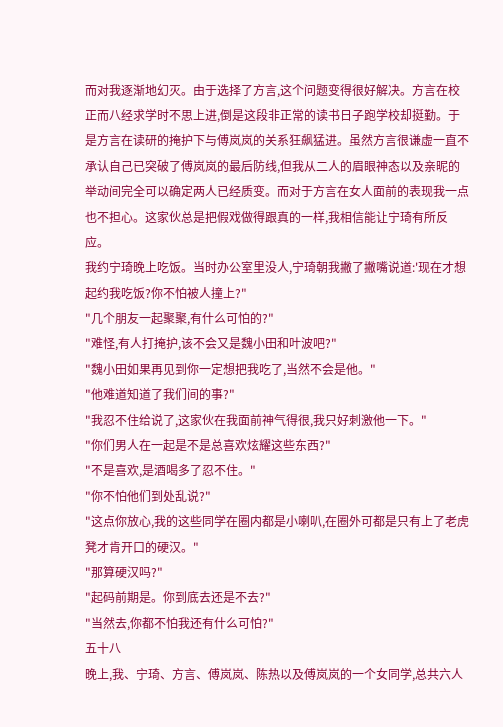而对我逐渐地幻灭。由于选择了方言,这个问题变得很好解决。方言在校正而八经求学时不思上进,倒是这段非正常的读书日子跑学校却挺勤。于是方言在读研的掩护下与傅岚岚的关系狂飙猛进。虽然方言很谦虚一直不承认自己已突破了傅岚岚的最后防线,但我从二人的眉眼神态以及亲昵的举动间完全可以确定两人已经质变。而对于方言在女人面前的表现我一点也不担心。这家伙总是把假戏做得跟真的一样,我相信能让宁琦有所反应。
我约宁琦晚上吃饭。当时办公室里没人,宁琦朝我撇了撇嘴说道:'现在才想起约我吃饭?你不怕被人撞上?"
"几个朋友一起聚聚,有什么可怕的?"
"难怪,有人打掩护,该不会又是魏小田和叶波吧?"
"魏小田如果再见到你一定想把我吃了,当然不会是他。"
"他难道知道了我们间的事?"
"我忍不住给说了,这家伙在我面前神气得很,我只好刺激他一下。"
"你们男人在一起是不是总喜欢炫耀这些东西?"
"不是喜欢,是酒喝多了忍不住。"
"你不怕他们到处乱说?"
"这点你放心,我的这些同学在圈内都是小喇叭,在圈外可都是只有上了老虎凳才肯开口的硬汉。"
"那算硬汉吗?"
"起码前期是。你到底去还是不去?"
"当然去,你都不怕我还有什么可怕?"
五十八
晚上,我、宁琦、方言、傅岚岚、陈热以及傅岚岚的一个女同学,总共六人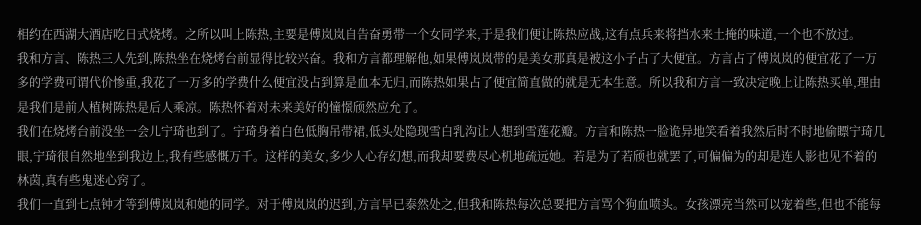相约在西湖大酒店吃日式烧烤。之所以叫上陈热,主要是傅岚岚自告奋勇带一个女同学来,于是我们便让陈热应战,这有点兵来将挡水来土掩的味道,一个也不放过。
我和方言、陈热三人先到,陈热坐在烧烤台前显得比较兴奋。我和方言都理解他,如果傅岚岚带的是美女那真是被这小子占了大便宜。方言占了傅岚岚的便宜花了一万多的学费可谓代价惨重,我花了一万多的学费什么便宜没占到算是血本无归,而陈热如果占了便宜简直做的就是无本生意。所以我和方言一致决定晚上让陈热买单,理由是我们是前人植树陈热是后人乘凉。陈热怀着对未来美好的憧憬颀然应允了。
我们在烧烤台前没坐一会儿宁琦也到了。宁琦身着白色低胸吊带裙,低头处隐现雪白乳沟让人想到雪莲花瓣。方言和陈热一脸诡异地笑看着我然后时不时地偷瞟宁琦几眼,宁琦很自然地坐到我边上,我有些感慨万千。这样的美女,多少人心存幻想,而我却要费尽心机地疏远她。若是为了若颀也就罢了,可偏偏为的却是连人影也见不着的林茵,真有些鬼迷心窍了。
我们一直到七点钟才等到傅岚岚和她的同学。对于傅岚岚的迟到,方言早已泰然处之,但我和陈热每次总要把方言骂个狗血喷头。女孩漂亮当然可以宠着些,但也不能每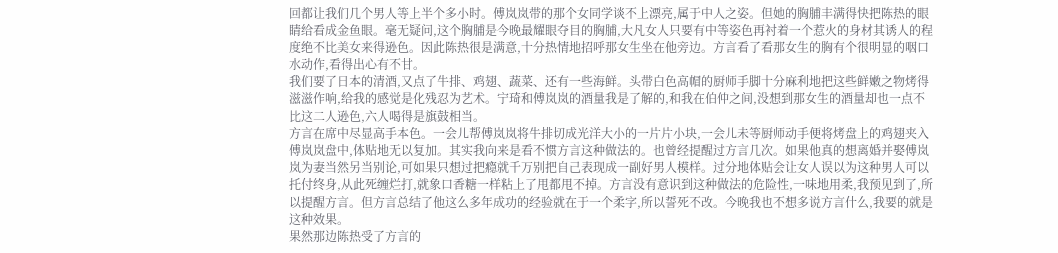回都让我们几个男人等上半个多小时。傅岚岚带的那个女同学谈不上漂亮,属于中人之姿。但她的胸脯丰满得快把陈热的眼睛给看成金鱼眼。毫无疑问,这个胸脯是今晚最耀眼夺目的胸脯,大凡女人只要有中等姿色再衬着一个惹火的身材其诱人的程度绝不比美女来得逊色。因此陈热很是满意,十分热情地招呼那女生坐在他旁边。方言看了看那女生的胸有个很明显的咽口水动作,看得出心有不甘。
我们要了日本的清酒,又点了牛排、鸡翅、蔬菜、还有一些海鲜。头带白色高帽的厨师手脚十分麻利地把这些鲜嫩之物烤得滋滋作响,给我的感觉是化残忍为艺术。宁琦和傅岚岚的酒量我是了解的,和我在伯仲之间,没想到那女生的酒量却也一点不比这二人逊色,六人喝得是旗鼓相当。
方言在席中尽显高手本色。一会儿帮傅岚岚将牛排切成光洋大小的一片片小块,一会儿未等厨师动手便将烤盘上的鸡翅夹入傅岚岚盘中,体贴地无以复加。其实我向来是看不惯方言这种做法的。也曾经提醒过方言几次。如果他真的想离婚并娶傅岚岚为妻当然另当别论,可如果只想过把瘾就千万别把自己表现成一副好男人模样。过分地体贴会让女人误以为这种男人可以托付终身,从此死缠烂打,就象口香糖一样粘上了甩都甩不掉。方言没有意识到这种做法的危险性,一味地用柔,我预见到了,所以提醒方言。但方言总结了他这么多年成功的经验就在于一个柔字,所以誓死不改。今晚我也不想多说方言什么,我要的就是这种效果。
果然那边陈热受了方言的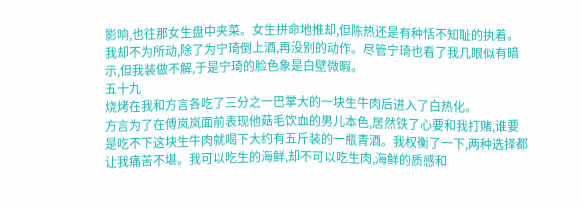影响,也往那女生盘中夹菜。女生拼命地推却,但陈热还是有种恬不知耻的执着。我却不为所动,除了为宁琦倒上酒,再没别的动作。尽管宁琦也看了我几眼似有暗示,但我装做不解,于是宁琦的脸色象是白壁微暇。
五十九
烧烤在我和方言各吃了三分之一巴掌大的一块生牛肉后进入了白热化。
方言为了在傅岚岚面前表现他菇毛饮血的男儿本色,居然铁了心要和我打赌,谁要是吃不下这块生牛肉就喝下大约有五斤装的一瓶青酒。我权衡了一下,两种选择都让我痛苦不堪。我可以吃生的海鲜,却不可以吃生肉,海鲜的质感和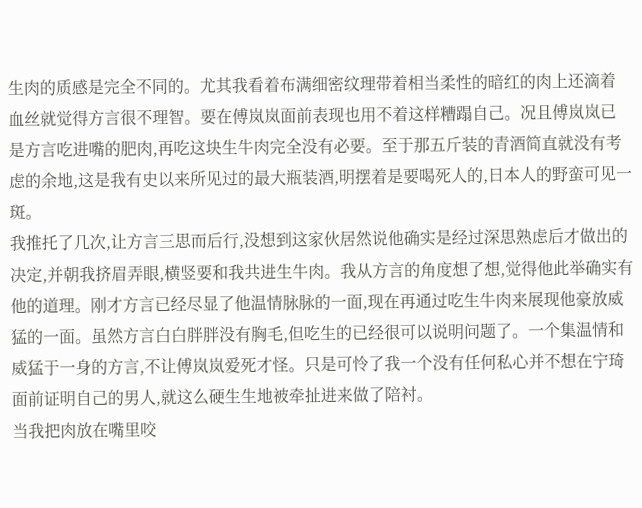生肉的质感是完全不同的。尤其我看着布满细密纹理带着相当柔性的暗红的肉上还滴着血丝就觉得方言很不理智。要在傅岚岚面前表现也用不着这样糟蹋自己。况且傅岚岚已是方言吃进嘴的肥肉,再吃这块生牛肉完全没有必要。至于那五斤装的青酒简直就没有考虑的余地,这是我有史以来所见过的最大瓶装酒,明摆着是要喝死人的,日本人的野蛮可见一斑。
我推托了几次,让方言三思而后行,没想到这家伙居然说他确实是经过深思熟虑后才做出的决定,并朝我挤眉弄眼,横竖要和我共进生牛肉。我从方言的角度想了想,觉得他此举确实有他的道理。刚才方言已经尽显了他温情脉脉的一面,现在再通过吃生牛肉来展现他豪放威猛的一面。虽然方言白白胖胖没有胸毛,但吃生的已经很可以说明问题了。一个集温情和威猛于一身的方言,不让傅岚岚爱死才怪。只是可怜了我一个没有任何私心并不想在宁琦面前证明自己的男人,就这么硬生生地被牵扯进来做了陪衬。
当我把肉放在嘴里咬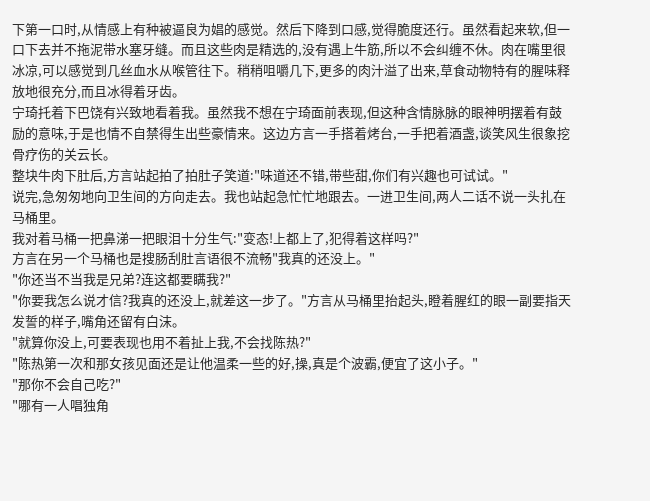下第一口时,从情感上有种被逼良为娼的感觉。然后下降到口感,觉得脆度还行。虽然看起来软,但一口下去并不拖泥带水塞牙缝。而且这些肉是精选的,没有遇上牛筋,所以不会纠缠不休。肉在嘴里很冰凉,可以感觉到几丝血水从喉管往下。稍稍咀嚼几下,更多的肉汁溢了出来,草食动物特有的腥味释放地很充分,而且冰得着牙齿。
宁琦托着下巴饶有兴致地看着我。虽然我不想在宁琦面前表现,但这种含情脉脉的眼神明摆着有鼓励的意味,于是也情不自禁得生出些豪情来。这边方言一手搭着烤台,一手把着酒盏,谈笑风生很象挖骨疗伤的关云长。
整块牛肉下肚后,方言站起拍了拍肚子笑道:"味道还不错,带些甜,你们有兴趣也可试试。"
说完,急匆匆地向卫生间的方向走去。我也站起急忙忙地跟去。一进卫生间,两人二话不说一头扎在马桶里。
我对着马桶一把鼻涕一把眼泪十分生气:"变态!上都上了,犯得着这样吗?"
方言在另一个马桶也是搜肠刮肚言语很不流畅"我真的还没上。"
"你还当不当我是兄弟?连这都要瞒我?"
"你要我怎么说才信?我真的还没上,就差这一步了。"方言从马桶里抬起头,瞪着腥红的眼一副要指天发誓的样子,嘴角还留有白沫。
"就算你没上,可要表现也用不着扯上我,不会找陈热?"
"陈热第一次和那女孩见面还是让他温柔一些的好,操,真是个波霸,便宜了这小子。"
"那你不会自己吃?"
"哪有一人唱独角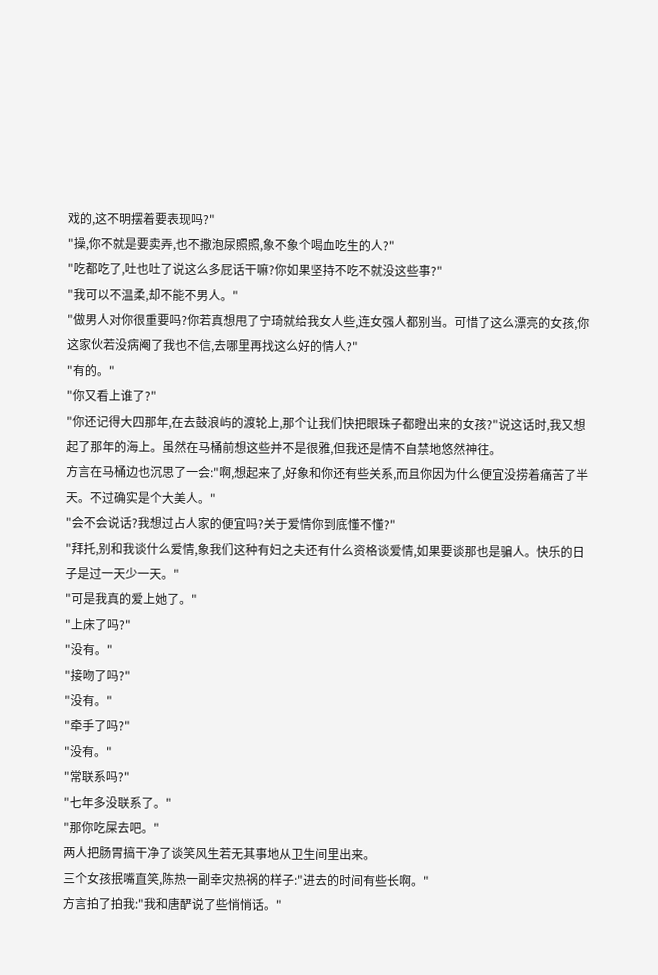戏的,这不明摆着要表现吗?"
"操,你不就是要卖弄,也不撒泡尿照照,象不象个喝血吃生的人?"
"吃都吃了,吐也吐了说这么多屁话干嘛?你如果坚持不吃不就没这些事?"
"我可以不温柔,却不能不男人。"
"做男人对你很重要吗?你若真想甩了宁琦就给我女人些,连女强人都别当。可惜了这么漂亮的女孩,你这家伙若没病阉了我也不信,去哪里再找这么好的情人?"
"有的。"
"你又看上谁了?"
"你还记得大四那年,在去鼓浪屿的渡轮上,那个让我们快把眼珠子都瞪出来的女孩?"说这话时,我又想起了那年的海上。虽然在马桶前想这些并不是很雅,但我还是情不自禁地悠然神往。
方言在马桶边也沉思了一会:"啊,想起来了,好象和你还有些关系,而且你因为什么便宜没捞着痛苦了半天。不过确实是个大美人。"
"会不会说话?我想过占人家的便宜吗?关于爱情你到底懂不懂?"
"拜托,别和我谈什么爱情,象我们这种有妇之夫还有什么资格谈爱情,如果要谈那也是骗人。快乐的日子是过一天少一天。"
"可是我真的爱上她了。"
"上床了吗?"
"没有。"
"接吻了吗?"
"没有。"
"牵手了吗?"
"没有。"
"常联系吗?"
"七年多没联系了。"
"那你吃屎去吧。"
两人把肠胃搞干净了谈笑风生若无其事地从卫生间里出来。
三个女孩抿嘴直笑,陈热一副幸灾热祸的样子:"进去的时间有些长啊。"
方言拍了拍我:"我和唐酽说了些悄悄话。"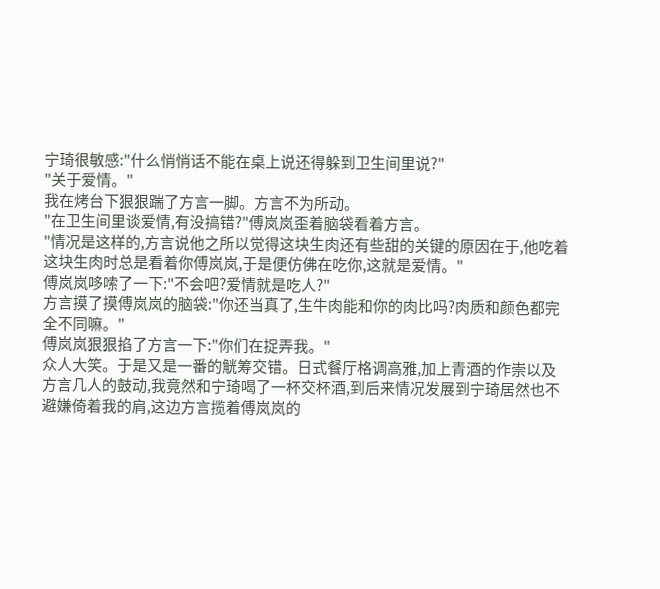宁琦很敏感:"什么悄悄话不能在桌上说还得躲到卫生间里说?"
"关于爱情。"
我在烤台下狠狠踹了方言一脚。方言不为所动。
"在卫生间里谈爱情,有没搞错?"傅岚岚歪着脑袋看着方言。
"情况是这样的,方言说他之所以觉得这块生肉还有些甜的关键的原因在于,他吃着这块生肉时总是看着你傅岚岚,于是便仿佛在吃你,这就是爱情。"
傅岚岚哆嗦了一下:"不会吧?爱情就是吃人?"
方言摸了摸傅岚岚的脑袋:"你还当真了,生牛肉能和你的肉比吗?肉质和颜色都完全不同嘛。"
傅岚岚狠狠掐了方言一下:"你们在捉弄我。"
众人大笑。于是又是一番的觥筹交错。日式餐厅格调高雅,加上青酒的作崇以及方言几人的鼓动,我竟然和宁琦喝了一杯交杯酒,到后来情况发展到宁琦居然也不避嫌倚着我的肩,这边方言揽着傅岚岚的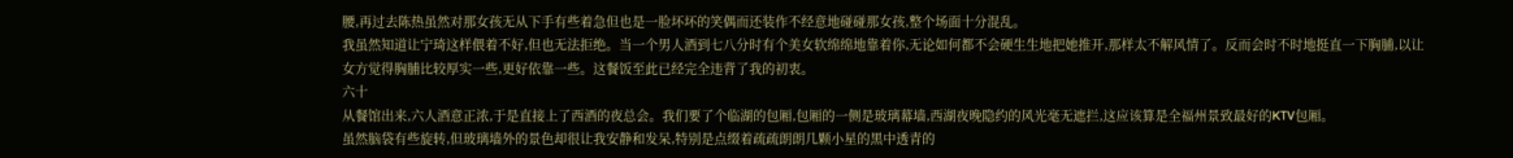腰,再过去陈热虽然对那女孩无从下手有些着急但也是一脸坏坏的笑偶而还装作不经意地碰碰那女孩,整个场面十分混乱。
我虽然知道让宁琦这样偎着不好,但也无法拒绝。当一个男人酒到七八分时有个美女软绵绵地靠着你,无论如何都不会硬生生地把她推开,那样太不解风情了。反而会时不时地挺直一下胸脯,以让女方觉得胸脯比较厚实一些,更好依靠一些。这餐饭至此已经完全违背了我的初衷。
六十
从餐馆出来,六人酒意正浓,于是直接上了西酒的夜总会。我们要了个临湖的包厢,包厢的一侧是玻璃幕墙,西湖夜晚隐约的风光毫无遮拦,这应该算是全福州景致最好的KTV包厢。
虽然脑袋有些旋转,但玻璃墙外的景色却很让我安静和发呆,特别是点缀着疏疏朗朗几颗小星的黑中透青的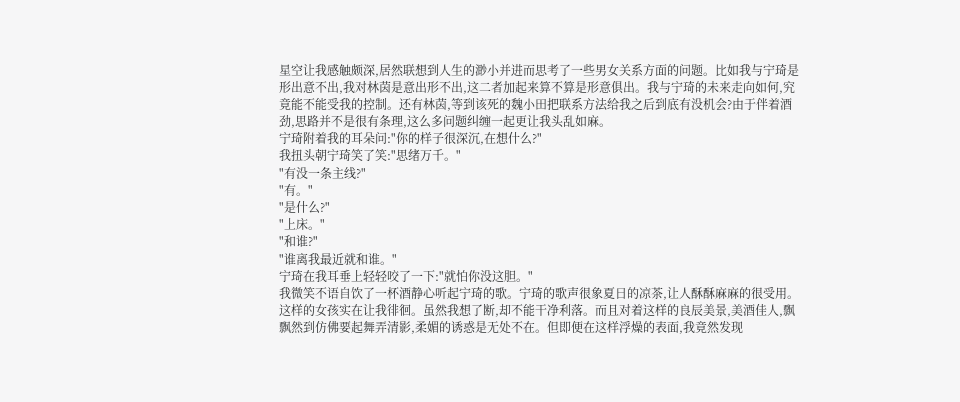星空让我感触颇深,居然联想到人生的渺小并进而思考了一些男女关系方面的问题。比如我与宁琦是形出意不出,我对林茵是意出形不出,这二者加起来算不算是形意俱出。我与宁琦的未来走向如何,究竟能不能受我的控制。还有林茵,等到该死的魏小田把联系方法给我之后到底有没机会?由于伴着酒劲,思路并不是很有条理,这么多问题纠缠一起更让我头乱如麻。
宁琦附着我的耳朵问:"你的样子很深沉,在想什么?"
我扭头朝宁琦笑了笑:"思绪万千。"
"有没一条主线?"
"有。"
"是什么?"
"上床。"
"和谁?"
"谁离我最近就和谁。"
宁琦在我耳垂上轻轻咬了一下:"就怕你没这胆。"
我微笑不语自饮了一杯酒静心听起宁琦的歌。宁琦的歌声很象夏日的凉茶,让人酥酥麻麻的很受用。这样的女孩实在让我徘徊。虽然我想了断,却不能干净利落。而且对着这样的良辰美景,美酒佳人,飘飘然到仿佛要起舞弄清影,柔媚的诱惑是无处不在。但即便在这样浮燥的表面,我竟然发现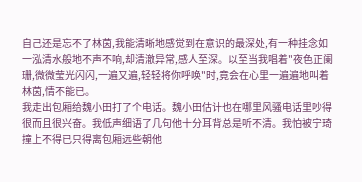自己还是忘不了林茵,我能清晰地感觉到在意识的最深处,有一种挂念如一泓清水般地不声不响,却清澈异常,感人至深。以至当我唱着"夜色正阑珊,微微莹光闪闪,一遍又遍,轻轻将你呼唤"时,竟会在心里一遍遍地叫着林茵,情不能已。
我走出包厢给魏小田打了个电话。魏小田估计也在哪里风骚电话里吵得很而且很兴奋。我低声细语了几句他十分耳背总是听不清。我怕被宁琦撞上不得已只得离包厢远些朝他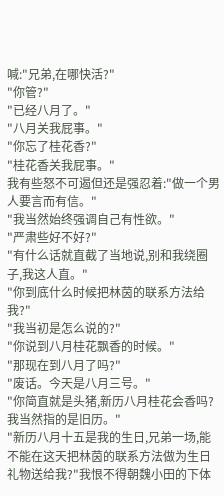喊:"兄弟,在哪快活?"
"你管?"
"已经八月了。"
"八月关我屁事。"
"你忘了桂花香?"
"桂花香关我屁事。"
我有些怒不可遏但还是强忍着:"做一个男人要言而有信。"
"我当然始终强调自己有性欲。"
"严肃些好不好?"
"有什么话就直截了当地说,别和我绕圈子,我这人直。"
"你到底什么时候把林茵的联系方法给我?"
"我当初是怎么说的?"
"你说到八月桂花飘香的时候。"
"那现在到八月了吗?"
"废话。今天是八月三号。"
"你简直就是头猪,新历八月桂花会香吗?我当然指的是旧历。"
"新历八月十五是我的生日,兄弟一场,能不能在这天把林茵的联系方法做为生日礼物送给我?"我恨不得朝魏小田的下体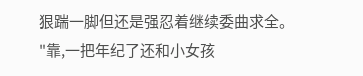狠踹一脚但还是强忍着继续委曲求全。
"靠,一把年纪了还和小女孩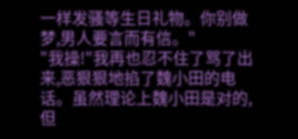一样发骚等生日礼物。你别做梦,男人要言而有信。"
"我操!"我再也忍不住了骂了出来,恶狠狠地掐了魏小田的电话。虽然理论上魏小田是对的,但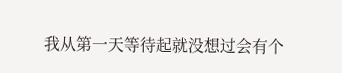我从第一天等待起就没想过会有个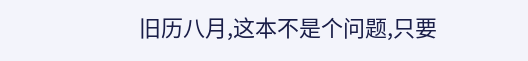旧历八月,这本不是个问题,只要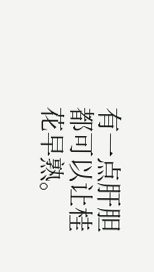有一点肝胆都可以让桂花早熟。